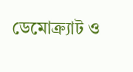ডেমোক্র্যাট ও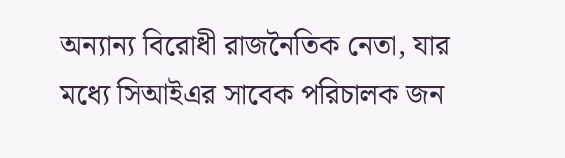অন্যান্য বিরোধী রাজনৈতিক নেতা, যার মধ্যে সিআইএর সাবেক পরিচালক জন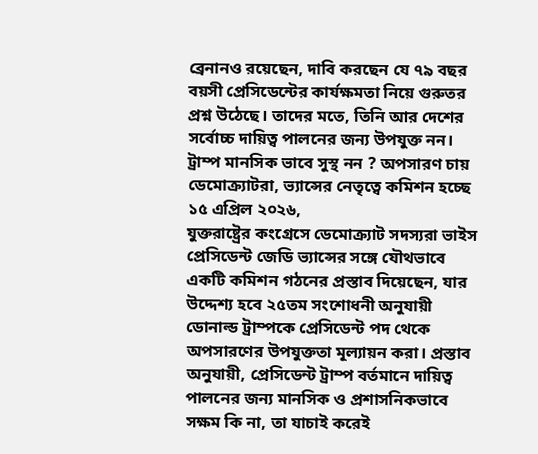ব্রেনানও রয়েছেন, দাবি করছেন যে ৭৯ বছর বয়সী প্রেসিডেন্টের কার্যক্ষমতা নিয়ে গুরুতর প্রশ্ন উঠেছে। তাদের মতে, তিনি আর দেশের সর্বোচ্চ দায়িত্ব পালনের জন্য উপযুক্ত নন।
ট্রাম্প মানসিক ভাবে সুস্থ নন ? অপসারণ চায় ডেমোক্র্যাটরা, ভ্যান্সের নেতৃত্বে কমিশন হচ্ছে
১৫ এপ্রিল ২০২৬,
যুক্তরাষ্ট্রের কংগ্রেসে ডেমোক্র্যাট সদস্যরা ভাইস প্রেসিডেন্ট জেডি ভ্যান্সের সঙ্গে যৌথভাবে একটি কমিশন গঠনের প্রস্তাব দিয়েছেন, যার উদ্দেশ্য হবে ২৫তম সংশোধনী অনুযায়ী ডোনাল্ড ট্রাম্পকে প্রেসিডেন্ট পদ থেকে অপসারণের উপযুক্ততা মূল্যায়ন করা। প্রস্তাব অনুযায়ী, প্রেসিডেন্ট ট্রাম্প বর্তমানে দায়িত্ব পালনের জন্য মানসিক ও প্রশাসনিকভাবে সক্ষম কি না, তা যাচাই করেই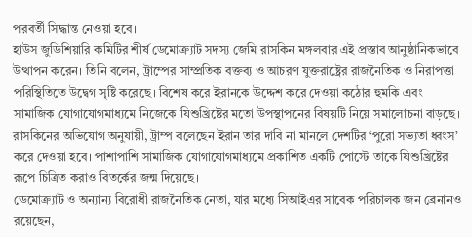পরবর্তী সিদ্ধান্ত নেওয়া হবে।
হাউস জুডিশিয়ারি কমিটির শীর্ষ ডেমোক্র্যাট সদস্য জেমি রাসকিন মঙ্গলবার এই প্রস্তাব আনুষ্ঠানিকভাবে উত্থাপন করেন। তিনি বলেন, ট্রাম্পের সাম্প্রতিক বক্তব্য ও আচরণ যুক্তরাষ্ট্রের রাজনৈতিক ও নিরাপত্তা পরিস্থিতিতে উদ্বেগ সৃষ্টি করেছে। বিশেষ করে ইরানকে উদ্দেশ করে দেওয়া কঠোর হুমকি এবং সামাজিক যোগাযোগমাধ্যমে নিজেকে যিশুখ্রিষ্টের মতো উপস্থাপনের বিষয়টি নিয়ে সমালোচনা বাড়ছে।
রাসকিনের অভিযোগ অনুযায়ী, ট্রাম্প বলেছেন ইরান তার দাবি না মানলে দেশটির ‘পুরো সভ্যতা ধ্বংস’ করে দেওয়া হবে। পাশাপাশি সামাজিক যোগাযোগমাধ্যমে প্রকাশিত একটি পোস্টে তাকে যিশুখ্রিষ্টের রূপে চিত্রিত করাও বিতর্কের জন্ম দিয়েছে।
ডেমোক্র্যাট ও অন্যান্য বিরোধী রাজনৈতিক নেতা, যার মধ্যে সিআইএর সাবেক পরিচালক জন ব্রেনানও রয়েছেন,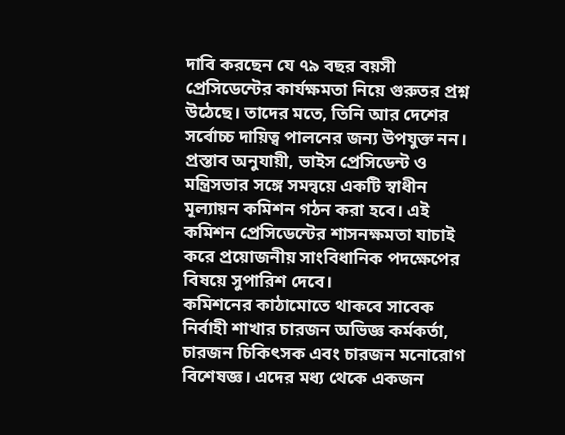দাবি করছেন যে ৭৯ বছর বয়সী প্রেসিডেন্টের কার্যক্ষমতা নিয়ে গুরুতর প্রশ্ন উঠেছে। তাদের মতে, তিনি আর দেশের সর্বোচ্চ দায়িত্ব পালনের জন্য উপযুক্ত নন।
প্রস্তাব অনুযায়ী, ভাইস প্রেসিডেন্ট ও মন্ত্রিসভার সঙ্গে সমন্বয়ে একটি স্বাধীন মূল্যায়ন কমিশন গঠন করা হবে। এই কমিশন প্রেসিডেন্টের শাসনক্ষমতা যাচাই করে প্রয়োজনীয় সাংবিধানিক পদক্ষেপের বিষয়ে সুপারিশ দেবে।
কমিশনের কাঠামোতে থাকবে সাবেক নির্বাহী শাখার চারজন অভিজ্ঞ কর্মকর্তা, চারজন চিকিৎসক এবং চারজন মনোরোগ বিশেষজ্ঞ। এদের মধ্য থেকে একজন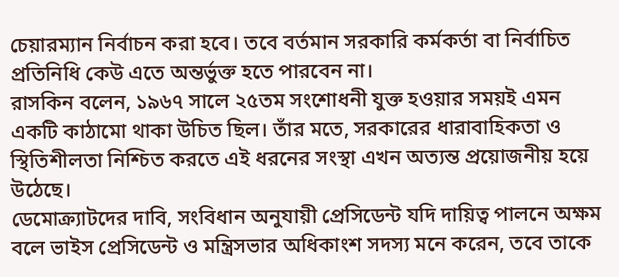চেয়ারম্যান নির্বাচন করা হবে। তবে বর্তমান সরকারি কর্মকর্তা বা নির্বাচিত প্রতিনিধি কেউ এতে অন্তর্ভুক্ত হতে পারবেন না।
রাসকিন বলেন, ১৯৬৭ সালে ২৫তম সংশোধনী যুক্ত হওয়ার সময়ই এমন একটি কাঠামো থাকা উচিত ছিল। তাঁর মতে, সরকারের ধারাবাহিকতা ও স্থিতিশীলতা নিশ্চিত করতে এই ধরনের সংস্থা এখন অত্যন্ত প্রয়োজনীয় হয়ে উঠেছে।
ডেমোক্র্যাটদের দাবি, সংবিধান অনুযায়ী প্রেসিডেন্ট যদি দায়িত্ব পালনে অক্ষম বলে ভাইস প্রেসিডেন্ট ও মন্ত্রিসভার অধিকাংশ সদস্য মনে করেন, তবে তাকে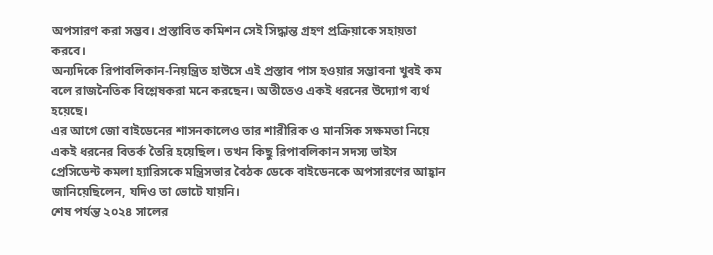অপসারণ করা সম্ভব। প্রস্তাবিত কমিশন সেই সিদ্ধান্ত গ্রহণ প্রক্রিয়াকে সহায়তা করবে।
অন্যদিকে রিপাবলিকান-নিয়ন্ত্রিত হাউসে এই প্রস্তাব পাস হওয়ার সম্ভাবনা খুবই কম বলে রাজনৈতিক বিশ্লেষকরা মনে করছেন। অতীতেও একই ধরনের উদ্যোগ ব্যর্থ হয়েছে।
এর আগে জো বাইডেনের শাসনকালেও তার শারীরিক ও মানসিক সক্ষমতা নিয়ে একই ধরনের বিতর্ক তৈরি হয়েছিল। তখন কিছু রিপাবলিকান সদস্য ভাইস প্রেসিডেন্ট কমলা হ্যারিসকে মন্ত্রিসভার বৈঠক ডেকে বাইডেনকে অপসারণের আহ্বান জানিয়েছিলেন, যদিও তা ভোটে যায়নি।
শেষ পর্যন্ত ২০২৪ সালের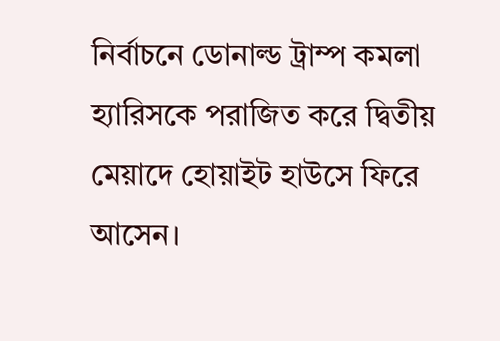নির্বাচনে ডোনাল্ড ট্রাম্প কমলা হ্যারিসকে পরাজিত করে দ্বিতীয় মেয়াদে হোয়াইট হাউসে ফিরে আসেন।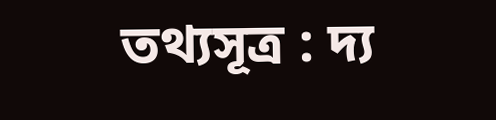তথ্যসূত্র : দ্য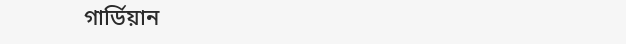গার্ডিয়ান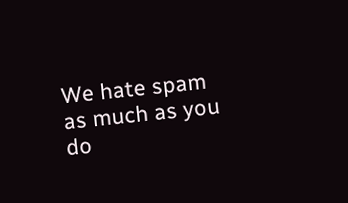We hate spam as much as you do